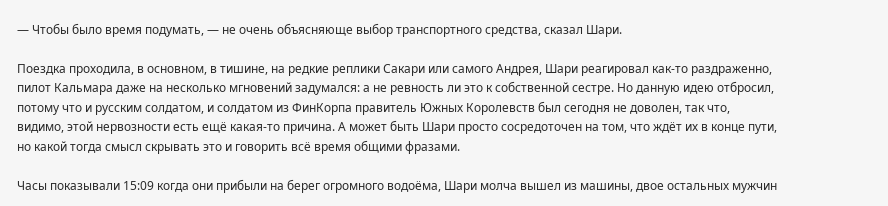— Чтобы было время подумать, — не очень объясняюще выбор транспортного средства, сказал Шари.

Поездка проходила, в основном, в тишине, на редкие реплики Сакари или самого Андрея, Шари реагировал как-то раздраженно, пилот Кальмара даже на несколько мгновений задумался: а не ревность ли это к собственной сестре. Но данную идею отбросил, потому что и русским солдатом, и солдатом из ФинКорпа правитель Южных Королевств был сегодня не доволен, так что, видимо, этой нервозности есть ещё какая-то причина. А может быть Шари просто сосредоточен на том, что ждёт их в конце пути, но какой тогда смысл скрывать это и говорить всё время общими фразами.

Часы показывали 15:09 когда они прибыли на берег огромного водоёма, Шари молча вышел из машины, двое остальных мужчин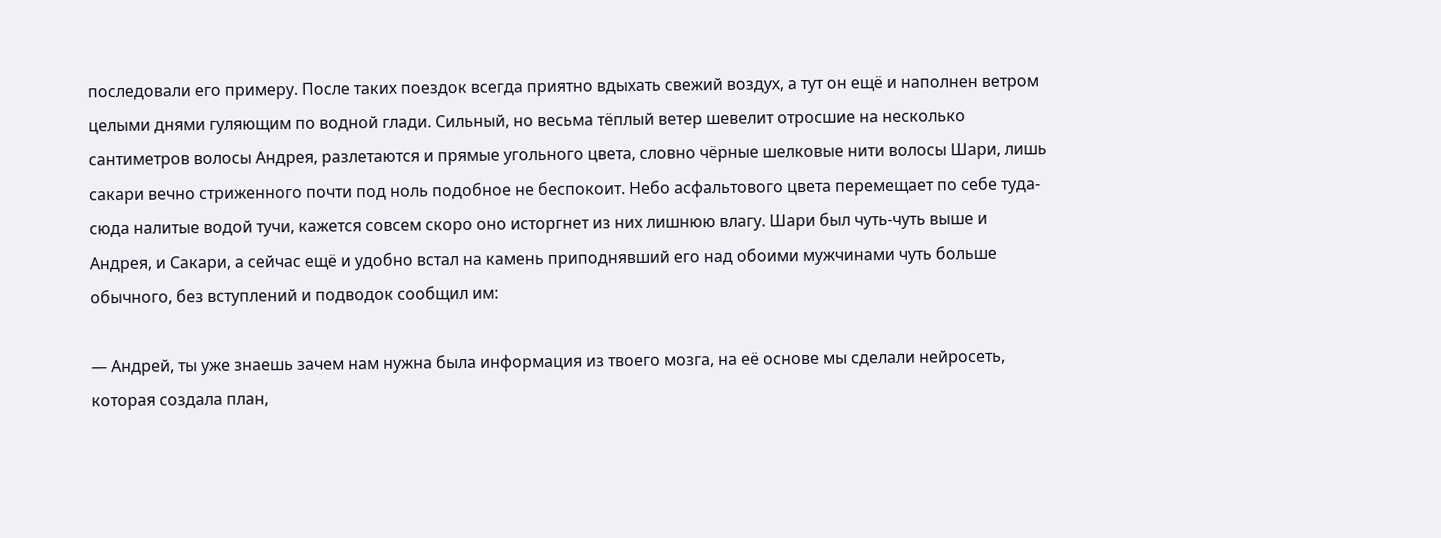последовали его примеру. После таких поездок всегда приятно вдыхать свежий воздух, а тут он ещё и наполнен ветром целыми днями гуляющим по водной глади. Сильный, но весьма тёплый ветер шевелит отросшие на несколько сантиметров волосы Андрея, разлетаются и прямые угольного цвета, словно чёрные шелковые нити волосы Шари, лишь сакари вечно стриженного почти под ноль подобное не беспокоит. Небо асфальтового цвета перемещает по себе туда-сюда налитые водой тучи, кажется совсем скоро оно исторгнет из них лишнюю влагу. Шари был чуть-чуть выше и Андрея, и Сакари, а сейчас ещё и удобно встал на камень приподнявший его над обоими мужчинами чуть больше обычного, без вступлений и подводок сообщил им:

— Андрей, ты уже знаешь зачем нам нужна была информация из твоего мозга, на её основе мы сделали нейросеть, которая создала план,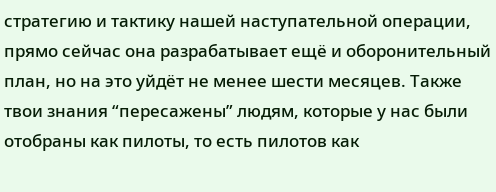стратегию и тактику нашей наступательной операции, прямо сейчас она разрабатывает ещё и оборонительный план, но на это уйдёт не менее шести месяцев. Также твои знания “пересажены” людям, которые у нас были отобраны как пилоты, то есть пилотов как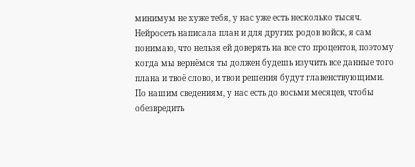минимум не хуже тебя, у нас уже есть несколько тысяч. Нейросеть написала план и для других родов войск, я сам понимаю, что нельзя ей доверять на все сто процентов, поэтому когда мы вернёмся ты должен будешь изучить все данные того плана и твоё слово, и твои решения будут главенствующими. По нашим сведениям, у нас есть до восьми месяцев, чтобы обезвредить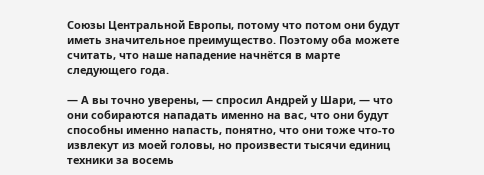Союзы Центральной Европы, потому что потом они будут иметь значительное преимущество. Поэтому оба можете считать, что наше нападение начнётся в марте следующего года.

— А вы точно уверены, — спросил Андрей у Шари, — что они собираются нападать именно на вас, что они будут способны именно напасть, понятно, что они тоже что-то извлекут из моей головы, но произвести тысячи единиц техники за восемь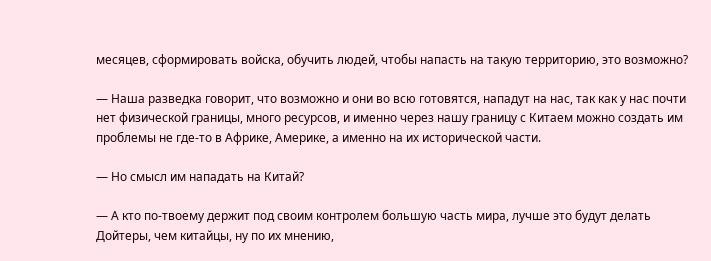месяцев, сформировать войска, обучить людей, чтобы напасть на такую территорию, это возможно?

— Наша разведка говорит, что возможно и они во всю готовятся, нападут на нас, так как у нас почти нет физической границы, много ресурсов, и именно через нашу границу с Китаем можно создать им проблемы не где-то в Африке, Америке, а именно на их исторической части.

— Но смысл им нападать на Китай?

— А кто по-твоему держит под своим контролем большую часть мира, лучше это будут делать Дойтеры, чем китайцы, ну по их мнению,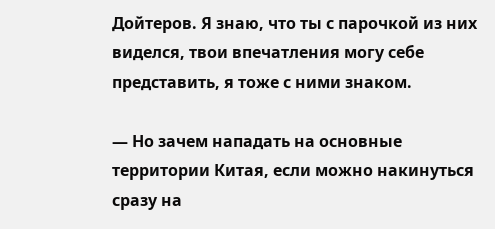Дойтеров. Я знаю, что ты с парочкой из них виделся, твои впечатления могу себе представить, я тоже с ними знаком.

— Но зачем нападать на основные территории Китая, если можно накинуться сразу на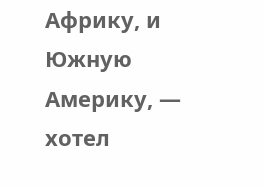Африку, и Южную Америку, — хотел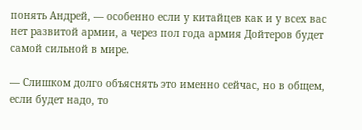понять Андрей, — особенно если у китайцев как и у всех вас нет развитой армии, а через пол года армия Дойтеров будет самой сильной в мире.

— Слишком долго объяснять это именно сейчас, но в общем, если будет надо, то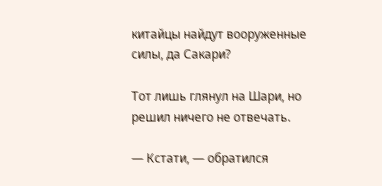китайцы найдут вооруженные силы, да Сакари?

Тот лишь глянул на Шари, но решил ничего не отвечать.

— Кстати, — обратился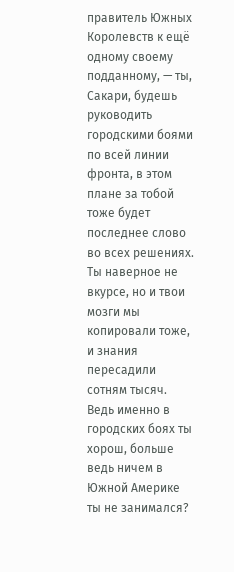правитель Южных Королевств к ещё одному своему подданному, — ты, Сакари, будешь руководить городскими боями по всей линии фронта, в этом плане за тобой тоже будет последнее слово во всех решениях. Ты наверное не вкурсе, но и твои мозги мы копировали тоже, и знания пересадили сотням тысяч. Ведь именно в городских боях ты хорош, больше ведь ничем в Южной Америке ты не занимался?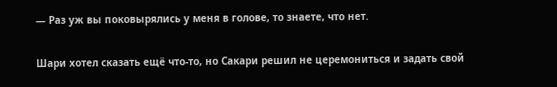— Раз уж вы поковырялись у меня в голове, то знаете, что нет.

Шари хотел сказать ещё что-то, но Сакари решил не церемониться и задать свой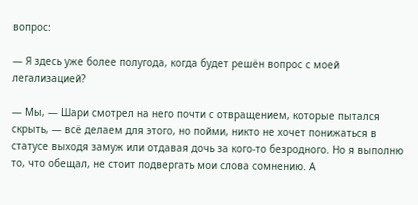вопрос:

— Я здесь уже более полугода, когда будет решён вопрос с моей легализацией?

— Мы, — Шари смотрел на него почти с отвращением, которые пытался скрыть, — всё делаем для этого, но пойми, никто не хочет понижаться в статусе выходя замуж или отдавая дочь за кого-то безродного. Но я выполню то, что обещал, не стоит подвергать мои слова сомнению. А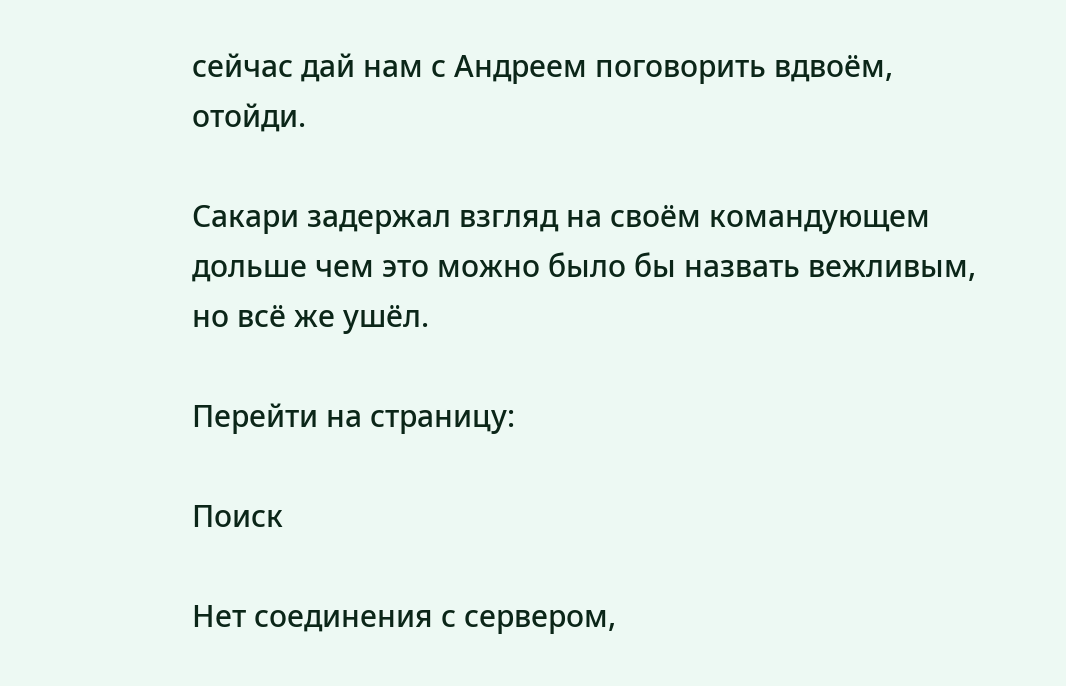сейчас дай нам с Андреем поговорить вдвоём, отойди.

Сакари задержал взгляд на своём командующем дольше чем это можно было бы назвать вежливым, но всё же ушёл.

Перейти на страницу:

Поиск

Нет соединения с сервером,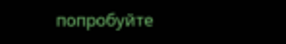попробуйте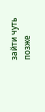зайти чуть позже